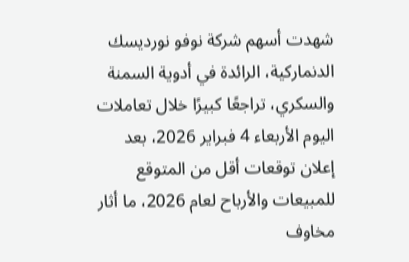شهدت أسهم شركة نوفو نورديسك الدنماركية، الرائدة في أدوية السمنة والسكري، تراجعًا كبيرًا خلال تعاملات اليوم الأربعاء 4 فبراير 2026، بعد إعلان توقعات أقل من المتوقع للمبيعات والأرباح لعام 2026، ما أثار مخاوف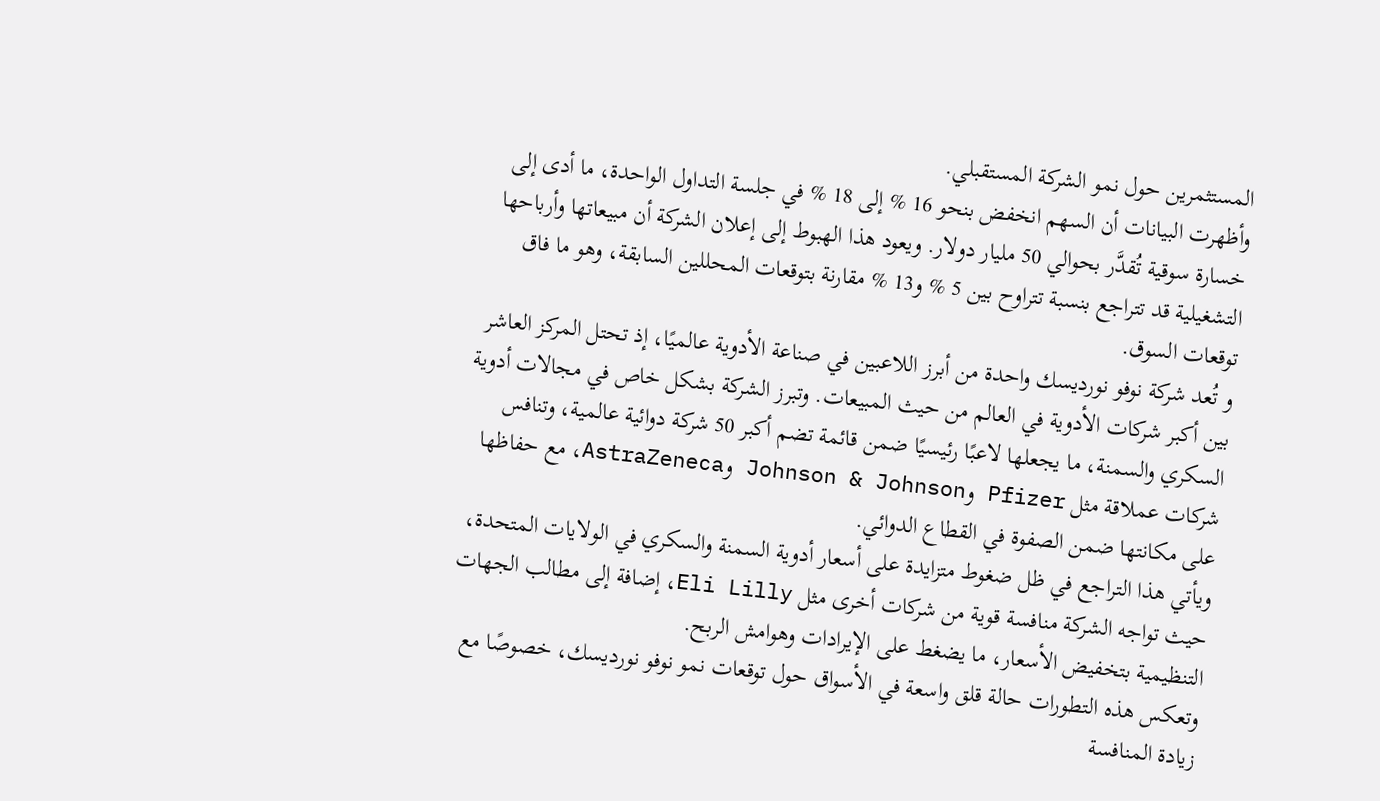المستثمرين حول نمو الشركة المستقبلي.
وأظهرت البيانات أن السهم انخفض بنحو 16 % إلى 18 % في جلسة التداول الواحدة، ما أدى إلى خسارة سوقية تُقدَّر بحوالي 50 مليار دولار. ويعود هذا الهبوط إلى إعلان الشركة أن مبيعاتها وأرباحها التشغيلية قد تتراجع بنسبة تتراوح بين 5 % و13 % مقارنة بتوقعات المحللين السابقة، وهو ما فاق توقعات السوق.
و تُعد شركة نوفو نورديسك واحدة من أبرز اللاعبين في صناعة الأدوية عالميًا، إذ تحتل المركز العاشر بين أكبر شركات الأدوية في العالم من حيث المبيعات. وتبرز الشركة بشكل خاص في مجالات أدوية السكري والسمنة، ما يجعلها لاعبًا رئيسيًا ضمن قائمة تضم أكبر 50 شركة دوائية عالمية، وتنافس شركات عملاقة مثل Pfizer وJohnson & Johnson وAstraZeneca، مع حفاظها على مكانتها ضمن الصفوة في القطاع الدوائي.
ويأتي هذا التراجع في ظل ضغوط متزايدة على أسعار أدوية السمنة والسكري في الولايات المتحدة، حيث تواجه الشركة منافسة قوية من شركات أخرى مثل Eli Lilly، إضافة إلى مطالب الجهات التنظيمية بتخفيض الأسعار، ما يضغط على الإيرادات وهوامش الربح.
وتعكس هذه التطورات حالة قلق واسعة في الأسواق حول توقعات نمو نوفو نورديسك، خصوصًا مع زيادة المنافسة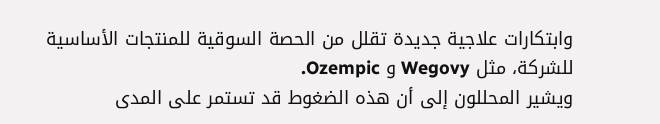وابتكارات علاجية جديدة تقلل من الحصة السوقية للمنتجات الأساسية للشركة، مثل Wegovy و Ozempic.
ويشير المحللون إلى أن هذه الضغوط قد تستمر على المدى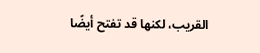القريب، لكنها قد تفتح أيضًا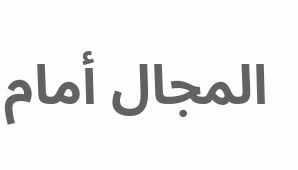المجال أمام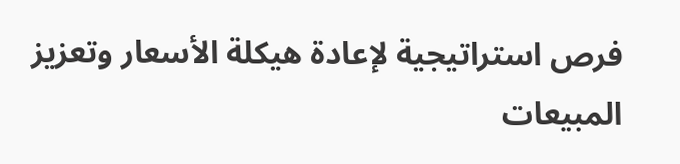فرص استراتيجية لإعادة هيكلة الأسعار وتعزيز المبيعات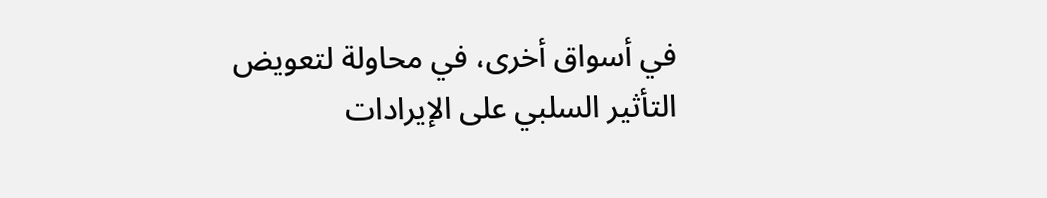في أسواق أخرى، في محاولة لتعويض التأثير السلبي على الإيرادات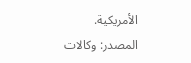الأمريكية.
المصدر: وكالات